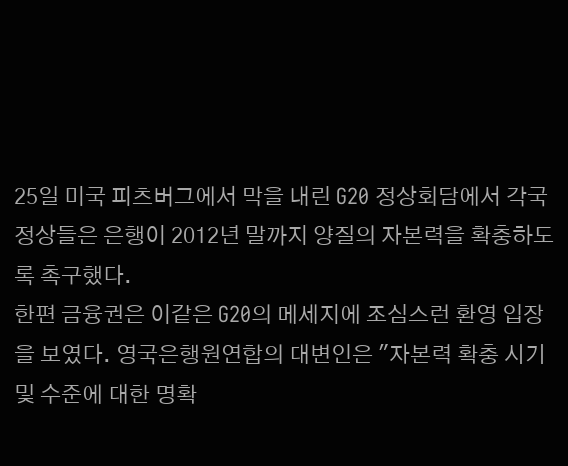25일 미국 피츠버그에서 막을 내린 G20 정상회담에서 각국 정상들은 은행이 2012년 말까지 양질의 자본력을 확충하도록 촉구했다.
한편 금융권은 이같은 G20의 메세지에 조심스런 환영 입장을 보였다. 영국은행원연합의 대변인은 "자본력 확충 시기 및 수준에 대한 명확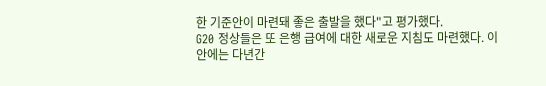한 기준안이 마련돼 좋은 출발을 했다"고 평가했다.
G20 정상들은 또 은행 급여에 대한 새로운 지침도 마련했다. 이 안에는 다년간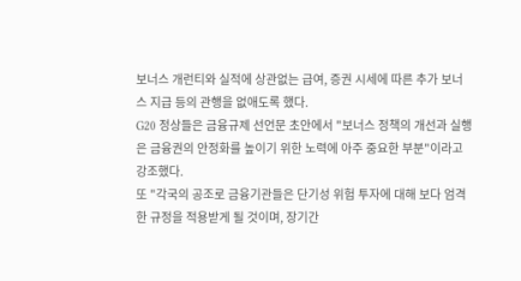보너스 개런티와 실적에 상관없는 급여, 증권 시세에 따른 추가 보너스 지급 등의 관행을 없애도록 했다.
G20 정상들은 금융규제 선언문 초안에서 "보너스 정책의 개선과 실행은 금융권의 안정화를 높이기 위한 노력에 아주 중요한 부분"이라고 강조했다.
또 "각국의 공조로 금융기관들은 단기성 위험 투자에 대해 보다 엄격한 규정을 적용받게 될 것이며, 장기간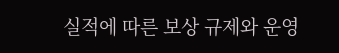실적에 따른 보상 규제와 운영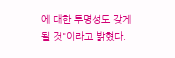에 대한 투명성도 갖게 될 것"이라고 밝혔다.